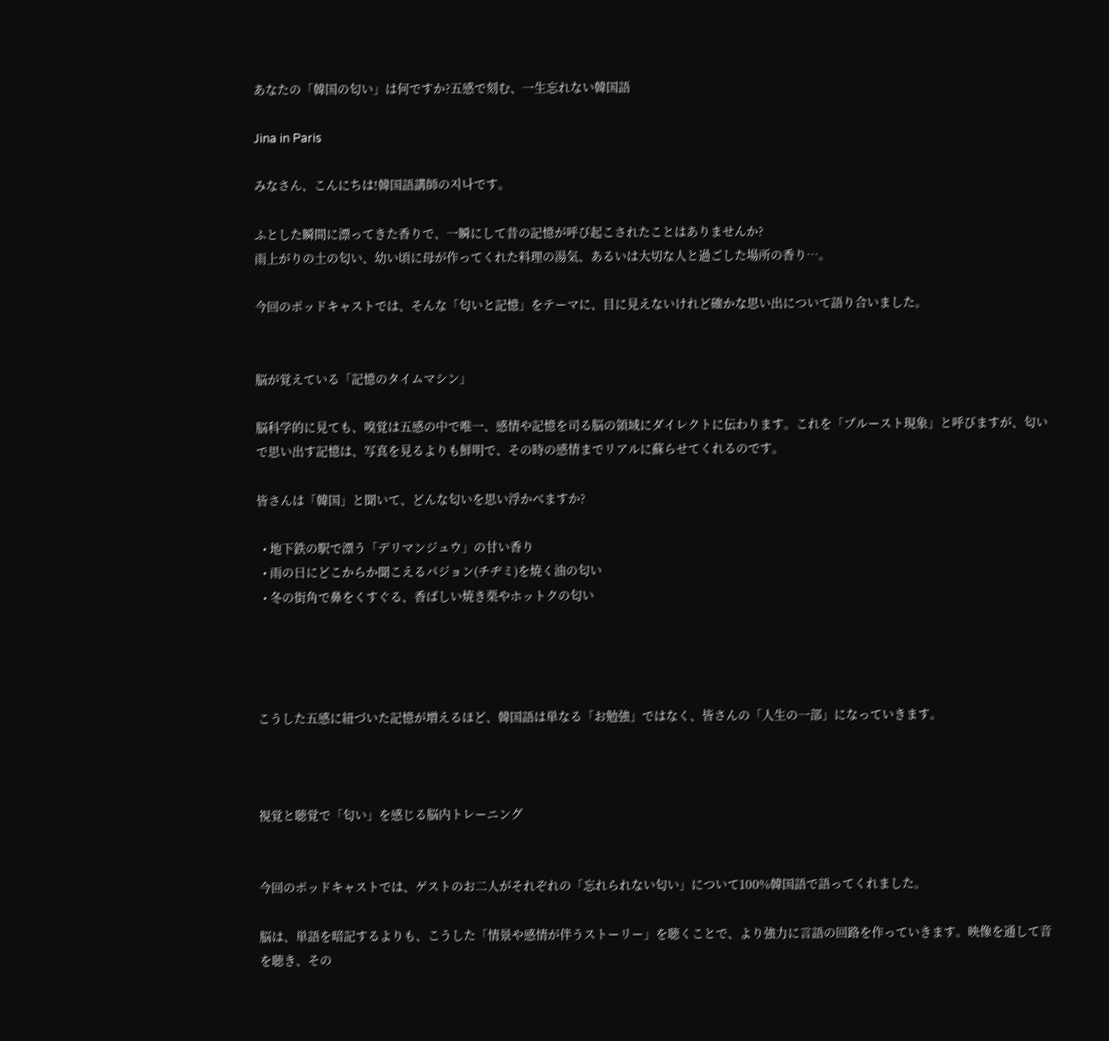あなたの「韓国の匂い」は何ですか?五感で刻む、一生忘れない韓国語

Jina in Paris

みなさん、こんにちは!韓国語講師の지나です。

ふとした瞬間に漂ってきた香りで、一瞬にして昔の記憶が呼び起こされたことはありませんか?
雨上がりの土の匂い、幼い頃に母が作ってくれた料理の湯気、あるいは大切な人と過ごした場所の香り…。

今回のポッドキャストでは、そんな「匂いと記憶」をテーマに、目に見えないけれど確かな思い出について語り合いました。


脳が覚えている「記憶のタイムマシン」

脳科学的に見ても、嗅覚は五感の中で唯一、感情や記憶を司る脳の領域にダイレクトに伝わります。これを「プルースト現象」と呼びますが、匂いで思い出す記憶は、写真を見るよりも鮮明で、その時の感情までリアルに蘇らせてくれるのです。

皆さんは「韓国」と聞いて、どんな匂いを思い浮かべますか?

  • 地下鉄の駅で漂う「デリマンジュウ」の甘い香り
  • 雨の日にどこからか聞こえるパジョン(チヂミ)を焼く油の匂い
  • 冬の街角で鼻をくすぐる、香ばしい焼き栗やホットクの匂い




こうした五感に紐づいた記憶が増えるほど、韓国語は単なる「お勉強」ではなく、皆さんの「人生の一部」になっていきます。



視覚と聴覚で「匂い」を感じる脳内トレーニング


今回のポッドキャストでは、ゲストのお二人がそれぞれの「忘れられない匂い」について100%韓国語で語ってくれました。

脳は、単語を暗記するよりも、こうした「情景や感情が伴うストーリー」を聴くことで、より強力に言語の回路を作っていきます。映像を通して音を聴き、その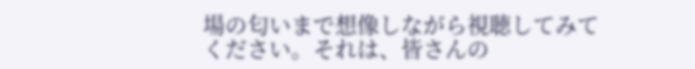場の匂いまで想像しながら視聴してみてください。それは、皆さんの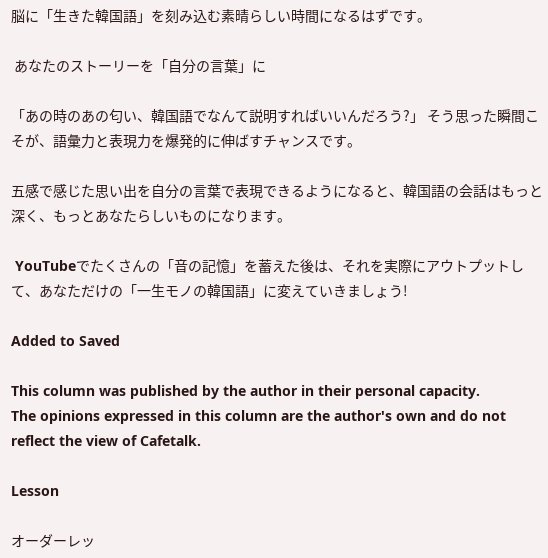脳に「生きた韓国語」を刻み込む素晴らしい時間になるはずです。

 あなたのストーリーを「自分の言葉」に

「あの時のあの匂い、韓国語でなんて説明すればいいんだろう?」 そう思った瞬間こそが、語彙力と表現力を爆発的に伸ばすチャンスです。

五感で感じた思い出を自分の言葉で表現できるようになると、韓国語の会話はもっと深く、もっとあなたらしいものになります。

 YouTubeでたくさんの「音の記憶」を蓄えた後は、それを実際にアウトプットして、あなただけの「一生モノの韓国語」に変えていきましょう!

Added to Saved

This column was published by the author in their personal capacity.
The opinions expressed in this column are the author's own and do not reflect the view of Cafetalk.

Lesson

オーダーレッ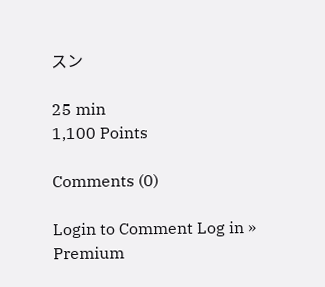スン

25 min
1,100 Points

Comments (0)

Login to Comment Log in »
Premium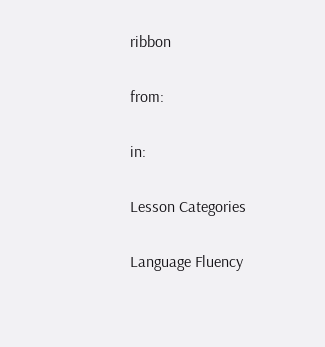ribbon

from:

in:

Lesson Categories

Language Fluency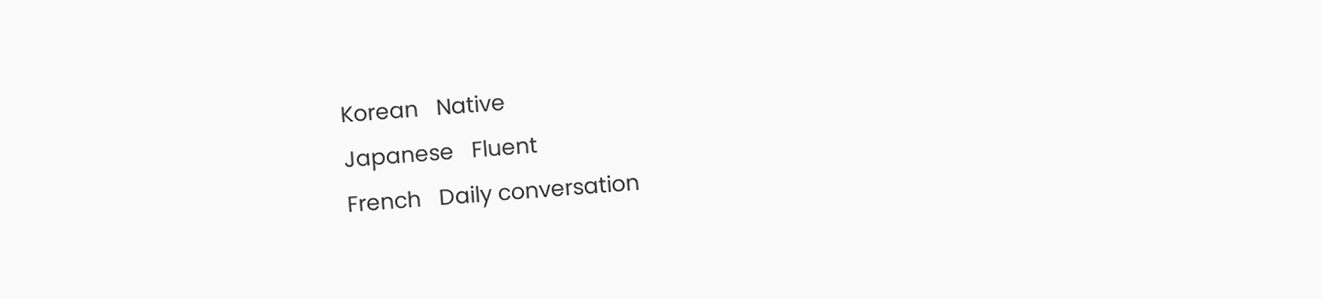Korean   Native
Japanese   Fluent
French   Daily conversation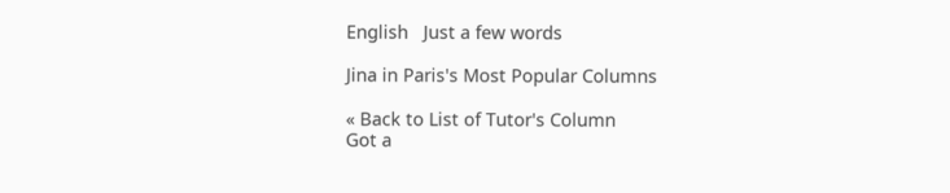English   Just a few words

Jina in Paris's Most Popular Columns

« Back to List of Tutor's Column
Got a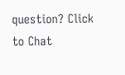question? Click to Chat